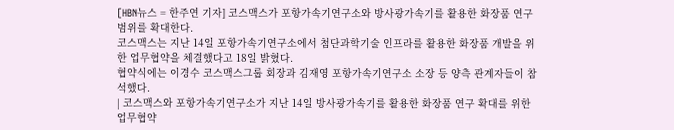[HBN뉴스 = 한주연 기자] 코스맥스가 포항가속기연구소와 방사광가속기를 활용한 화장품 연구 범위를 확대한다.
코스맥스는 지난 14일 포항가속기연구소에서 첨단과학기술 인프라를 활용한 화장품 개발을 위한 업무협약을 체결했다고 18일 밝혔다.
협약식에는 이경수 코스맥스그룹 회장과 김재영 포항가속기연구소 소장 등 양측 관계자들이 참석했다.
| 코스맥스와 포항가속기연구소가 지난 14일 방사광가속기를 활용한 화장품 연구 확대를 위한 업무협약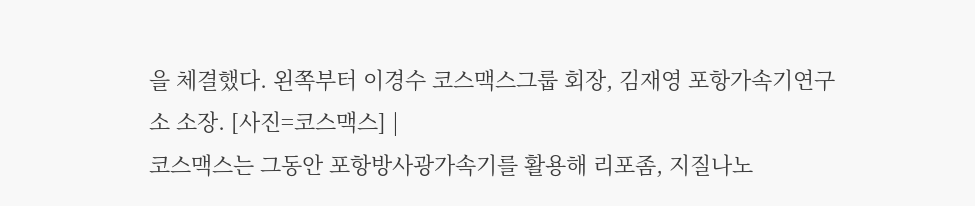을 체결했다. 왼쪽부터 이경수 코스맥스그룹 회장, 김재영 포항가속기연구소 소장. [사진=코스맥스] |
코스맥스는 그동안 포항방사광가속기를 활용해 리포좀, 지질나노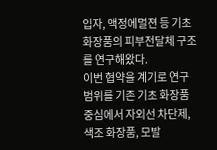입자, 액정에멀젼 등 기초 화장품의 피부전달체 구조를 연구해왔다.
이번 협약을 계기로 연구 범위를 기존 기초 화장품 중심에서 자외선 차단제, 색조 화장품, 모발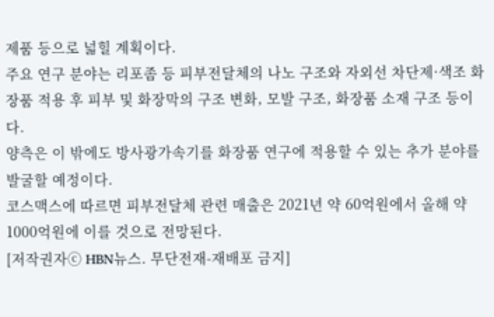제품 등으로 넓힐 계획이다.
주요 연구 분야는 리포좀 등 피부전달체의 나노 구조와 자외선 차단제·색조 화장품 적용 후 피부 및 화장막의 구조 변화, 모발 구조, 화장품 소재 구조 등이다.
양측은 이 밖에도 방사광가속기를 화장품 연구에 적용할 수 있는 추가 분야를 발굴할 예정이다.
코스맥스에 따르면 피부전달체 관련 매출은 2021년 약 60억원에서 올해 약 1000억원에 이를 것으로 전망된다.
[저작권자ⓒ HBN뉴스. 무단전재-재배포 금지]